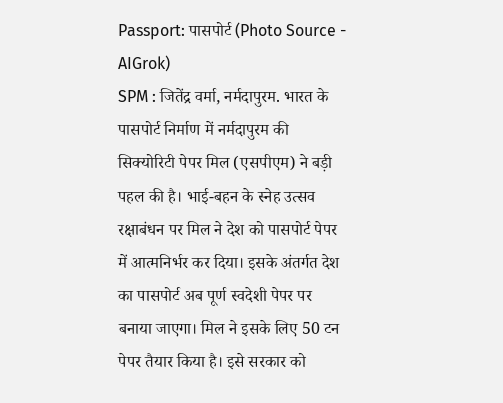Passport: पासपोर्ट (Photo Source - AIGrok)
SPM : जितेंद्र वर्मा, नर्मदापुरम. भारत के पासपोर्ट निर्माण में नर्मदापुरम की सिक्योरिटी पेपर मिल (एसपीएम) ने बड़ी पहल की है। भाई-बहन के स्नेह उत्सव रक्षाबंधन पर मिल ने देश को पासपोर्ट पेपर में आत्मनिर्भर कर दिया। इसके अंतर्गत देश का पासपोर्ट अब पूर्ण स्वदेशी पेपर पर बनाया जाएगा। मिल ने इसके लिए 50 टन पेपर तैयार किया है। इसे सरकार को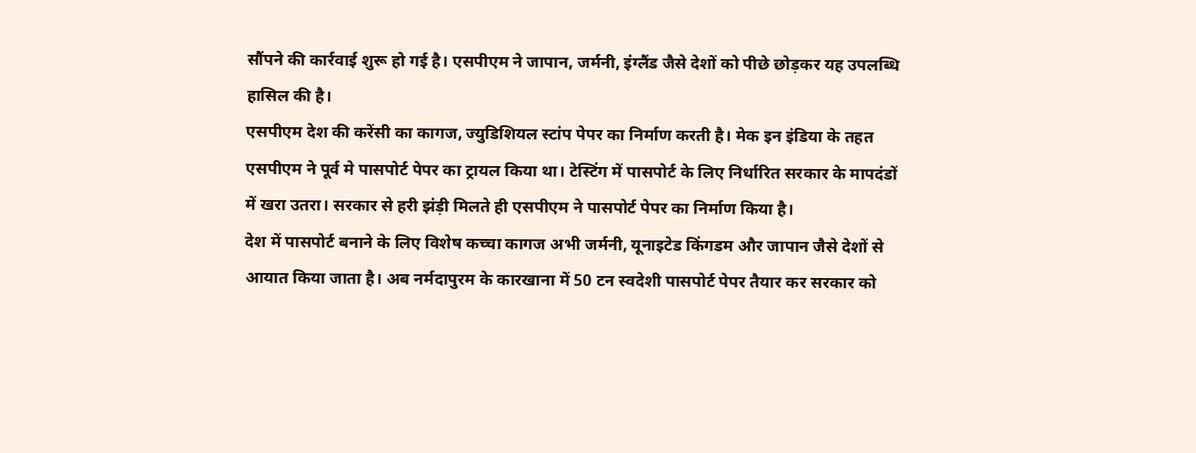सौंपने की कार्रवाई शुरू हो गई है। एसपीएम ने जापान, जर्मनी, इंग्लैंड जैसे देशों को पीछे छोड़कर यह उपलब्धि हासिल की है।
एसपीएम देश की करेंसी का कागज, ज्युडिशियल स्टांप पेपर का निर्माण करती है। मेक इन इंडिया के तहत एसपीएम ने पूर्व मे पासपोर्ट पेपर का ट्रायल किया था। टेस्टिंग में पासपोर्ट के लिए निर्धारित सरकार के मापदंडों में खरा उतरा। सरकार से हरी झंड़ी मिलते ही एसपीएम ने पासपोर्ट पेपर का निर्माण किया है।
देश में पासपोर्ट बनाने के लिए विशेष कच्चा कागज अभी जर्मनी, यूनाइटेड किंगडम और जापान जैसे देशों से आयात किया जाता है। अब नर्मदापुरम के कारखाना में 50 टन स्वदेशी पासपोर्ट पेपर तैयार कर सरकार को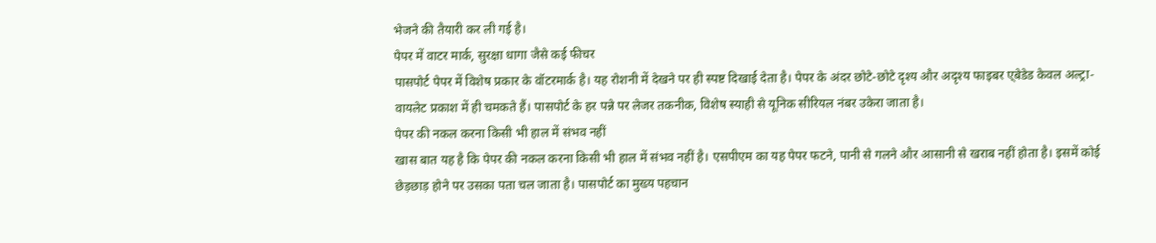भेजने की तैयारी कर ली गई है।
पेपर में वाटर मार्क, सुरक्षा धागा जैसे कई फीचर
पासपोर्ट पेपर में विशेष प्रकार के वॉटरमार्क है। यह रोशनी में देखने पर ही स्पष्ट दिखाई देता है। पेपर के अंदर छोटे-छोटे दृश्य और अदृश्य फाइबर ए्बेडेड केवल अल्ट्रा- वायलेट प्रकाश में ही चमकते हैं। पासपोर्ट के हर पन्ने पर लेजर तकनीक, विशेष स्याही से यूनिक सीरियल नंबर उकेरा जाता है।
पेपर की नकल करना किसी भी हाल में संभव नहीं
खास बात यह है कि पेपर की नकल करना किसी भी हाल में संभव नहीं है। एसपीएम का यह पेपर फटने, पानी से गलने और आसानी से खराब नहीं होता है। इसमें कोई छेड़छाड़ होने पर उसका पता चल जाता है। पासपोर्ट का मुख्य पहचान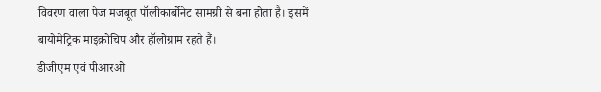विवरण वाला पेज मजबूत पॉलीकार्बोनेट सामग्री से बना होता है। इसमें बायोमेट्रिक माइक्रोचिप और हॉलोग्राम रहते हैं।
डीजीएम एवं पीआरओ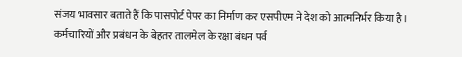संजय भावसार बताते हैं कि पासपोर्ट पेपर का निर्माण कर एसपीएम ने देश को आत्मनिर्भर किया है। कर्मचारियों और प्रबंधन के बेहतर तालमेल के रक्षा बंधन पर्व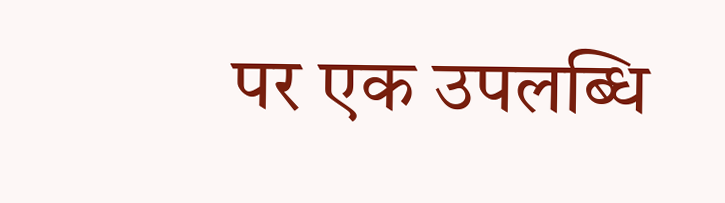पर एक उपलब्धि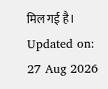मिल गई है।
Updated on:
27 Aug 2026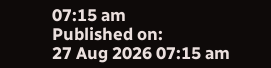07:15 am
Published on:
27 Aug 2026 07:15 am